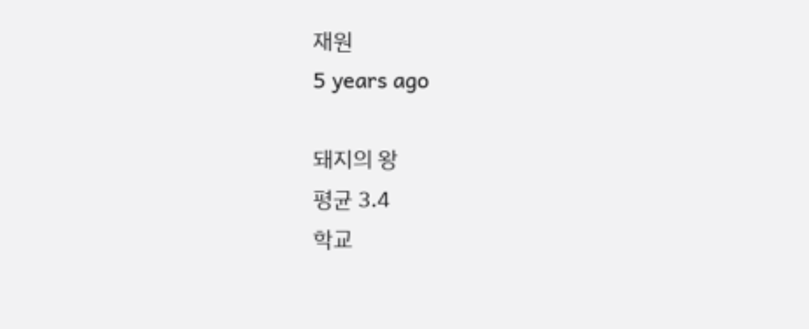재원
5 years ago

돼지의 왕
평균 3.4
학교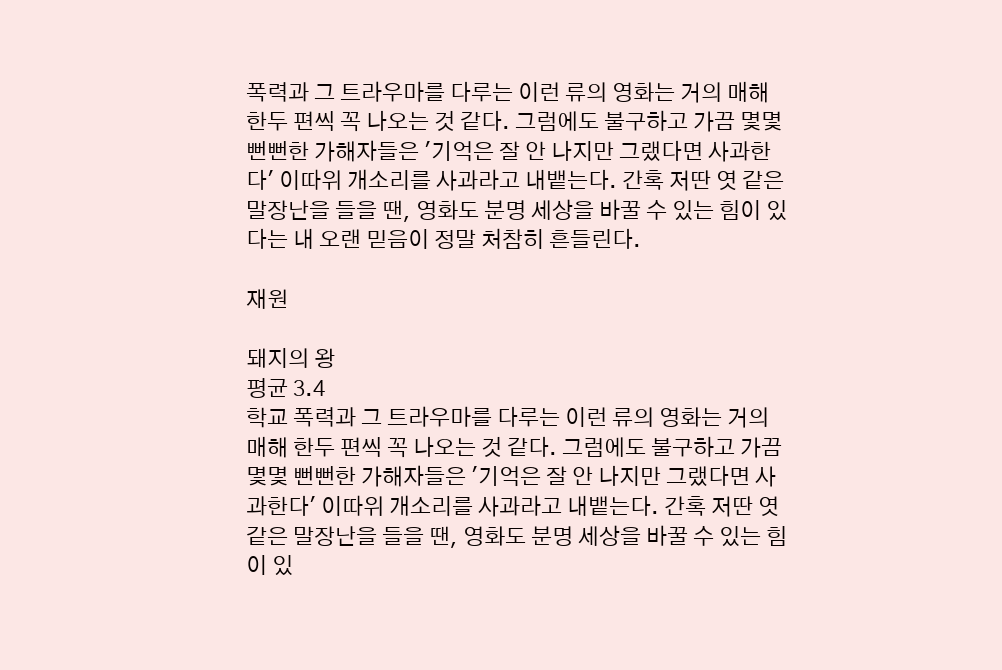폭력과 그 트라우마를 다루는 이런 류의 영화는 거의 매해 한두 편씩 꼭 나오는 것 같다. 그럼에도 불구하고 가끔 몇몇 뻔뻔한 가해자들은 '기억은 잘 안 나지만 그랬다면 사과한다' 이따위 개소리를 사과라고 내뱉는다. 간혹 저딴 엿 같은 말장난을 들을 땐, 영화도 분명 세상을 바꿀 수 있는 힘이 있다는 내 오랜 믿음이 정말 처참히 흔들린다.

재원

돼지의 왕
평균 3.4
학교 폭력과 그 트라우마를 다루는 이런 류의 영화는 거의 매해 한두 편씩 꼭 나오는 것 같다. 그럼에도 불구하고 가끔 몇몇 뻔뻔한 가해자들은 '기억은 잘 안 나지만 그랬다면 사과한다' 이따위 개소리를 사과라고 내뱉는다. 간혹 저딴 엿 같은 말장난을 들을 땐, 영화도 분명 세상을 바꿀 수 있는 힘이 있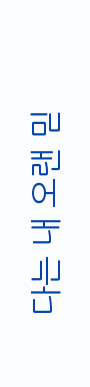다는 내 오랜 믿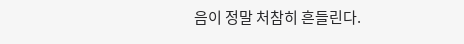음이 정말 처참히 흔들린다.